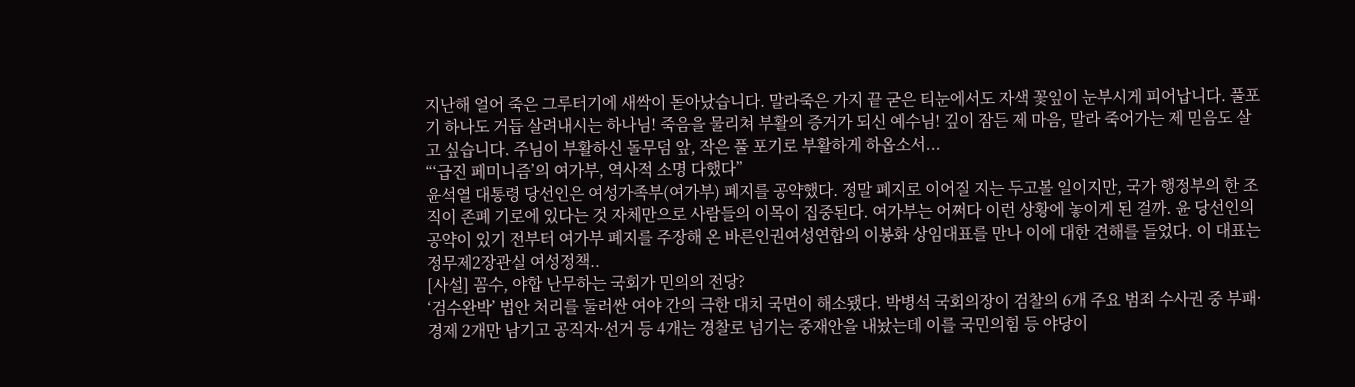지난해 얼어 죽은 그루터기에 새싹이 돋아났습니다. 말라죽은 가지 끝 굳은 티눈에서도 자색 꽃잎이 눈부시게 피어납니다. 풀포기 하나도 거듭 살려내시는 하나님! 죽음을 물리쳐 부활의 증거가 되신 예수님! 깊이 잠든 제 마음, 말라 죽어가는 제 믿음도 살고 싶습니다. 주님이 부활하신 돌무덤 앞, 작은 풀 포기로 부활하게 하옵소서...
“‘급진 페미니즘’의 여가부, 역사적 소명 다했다”
윤석열 대통령 당선인은 여성가족부(여가부) 폐지를 공약했다. 정말 폐지로 이어질 지는 두고볼 일이지만, 국가 행정부의 한 조직이 존폐 기로에 있다는 것 자체만으로 사람들의 이목이 집중된다. 여가부는 어쩌다 이런 상황에 놓이게 된 걸까. 윤 당선인의 공약이 있기 전부터 여가부 폐지를 주장해 온 바른인권여성연합의 이봉화 상임대표를 만나 이에 대한 견해를 들었다. 이 대표는 정무제2장관실 여성정책..
[사설] 꼼수, 야합 난무하는 국회가 민의의 전당?
‘검수완박’ 법안 처리를 둘러싼 여야 간의 극한 대치 국면이 해소됐다. 박병석 국회의장이 검찰의 6개 주요 범죄 수사권 중 부패·경제 2개만 남기고 공직자·선거 등 4개는 경찰로 넘기는 중재안을 내놨는데 이를 국민의힘 등 야당이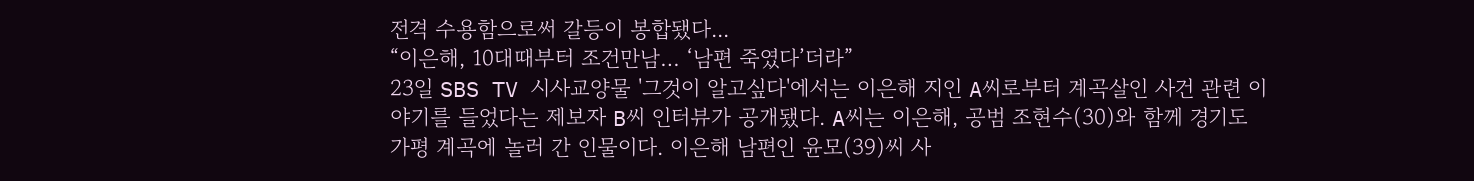전격 수용함으로써 갈등이 봉합됐다...
“이은해, 10대때부터 조건만남… ‘남편 죽였다’더라”
23일 SBS TV 시사교양물 '그것이 알고싶다'에서는 이은해 지인 A씨로부터 계곡살인 사건 관련 이야기를 들었다는 제보자 B씨 인터뷰가 공개됐다. A씨는 이은해, 공범 조현수(30)와 함께 경기도 가평 계곡에 놀러 간 인물이다. 이은해 남편인 윤모(39)씨 사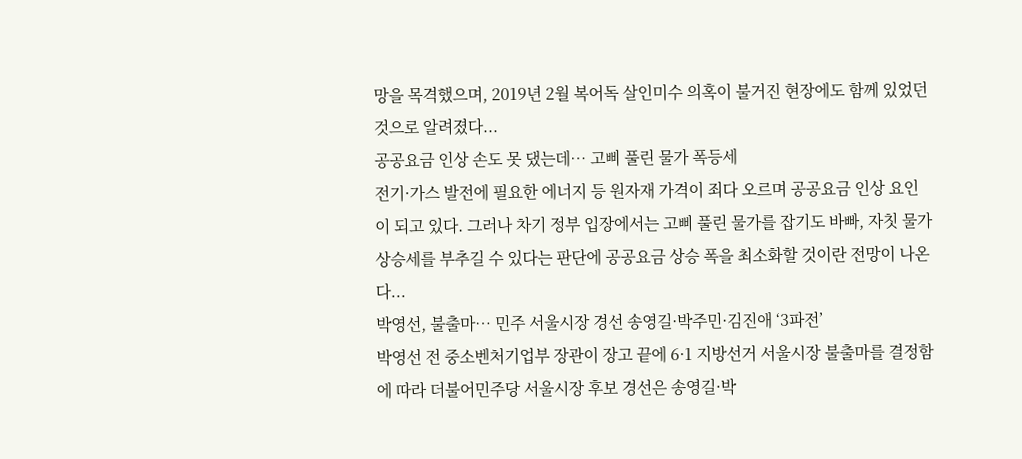망을 목격했으며, 2019년 2월 복어독 살인미수 의혹이 불거진 현장에도 함께 있었던 것으로 알려졌다...
공공요금 인상 손도 못 댔는데… 고삐 풀린 물가 폭등세
전기·가스 발전에 필요한 에너지 등 원자재 가격이 죄다 오르며 공공요금 인상 요인이 되고 있다. 그러나 차기 정부 입장에서는 고삐 풀린 물가를 잡기도 바빠, 자칫 물가 상승세를 부추길 수 있다는 판단에 공공요금 상승 폭을 최소화할 것이란 전망이 나온다...
박영선, 불출마… 민주 서울시장 경선 송영길·박주민·김진애 ‘3파전’
박영선 전 중소벤처기업부 장관이 장고 끝에 6·1 지방선거 서울시장 불출마를 결정함에 따라 더불어민주당 서울시장 후보 경선은 송영길·박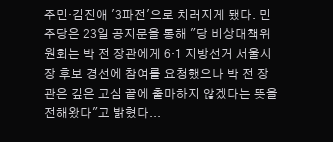주민·김진애 '3파전'으로 치러지게 됐다. 민주당은 23일 공지문을 통해 "당 비상대책위원회는 박 전 장관에게 6·1 지방선거 서울시장 후보 경선에 참여를 요청했으나 박 전 장관은 깊은 고심 끝에 출마하지 않겠다는 뜻을 전해왔다"고 밝혔다...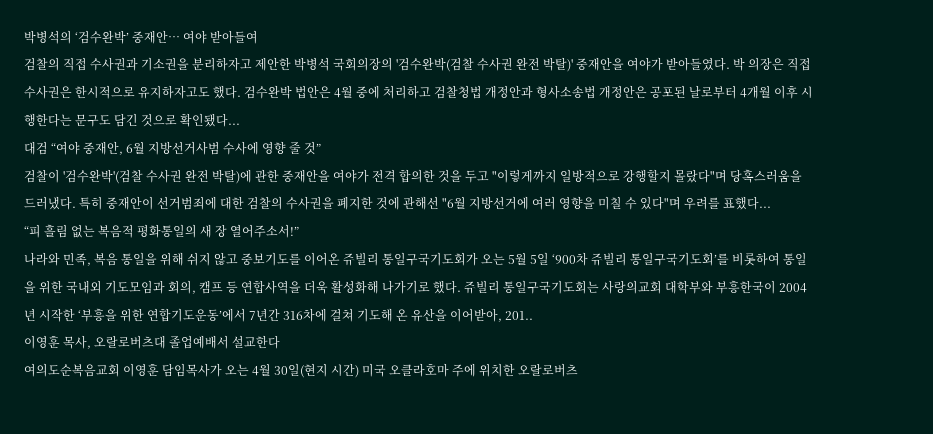박병석의 ‘검수완박’ 중재안… 여야 받아들여
검찰의 직접 수사권과 기소권을 분리하자고 제안한 박병석 국회의장의 '검수완박(검찰 수사권 완전 박탈)' 중재안을 여야가 받아들였다. 박 의장은 직접 수사권은 한시적으로 유지하자고도 했다. 검수완박 법안은 4월 중에 처리하고 검찰청법 개정안과 형사소송법 개정안은 공포된 날로부터 4개월 이후 시행한다는 문구도 담긴 것으로 확인됐다...
대검 “여야 중재안, 6월 지방선거사범 수사에 영향 줄 것”
검찰이 '검수완박'(검찰 수사권 완전 박탈)에 관한 중재안을 여야가 전격 합의한 것을 두고 "이렇게까지 일방적으로 강행할지 몰랐다"며 당혹스러움을 드러냈다. 특히 중재안이 선거범죄에 대한 검찰의 수사권을 폐지한 것에 관해선 "6월 지방선거에 여러 영향을 미칠 수 있다"며 우려를 표했다...
“피 흘림 없는 복음적 평화통일의 새 장 열어주소서!”
나라와 민족, 복음 통일을 위해 쉬지 않고 중보기도를 이어온 쥬빌리 통일구국기도회가 오는 5월 5일 ‘900차 쥬빌리 통일구국기도회’를 비롯하여 통일을 위한 국내외 기도모임과 회의, 캠프 등 연합사역을 더욱 활성화해 나가기로 했다. 쥬빌리 통일구국기도회는 사랑의교회 대학부와 부흥한국이 2004년 시작한 ‘부흥을 위한 연합기도운동’에서 7년간 316차에 걸쳐 기도해 온 유산을 이어받아, 201..
이영훈 목사, 오랄로버츠대 졸업예배서 설교한다
여의도순복음교회 이영훈 담임목사가 오는 4월 30일(현지 시간) 미국 오클라호마 주에 위치한 오랄로버츠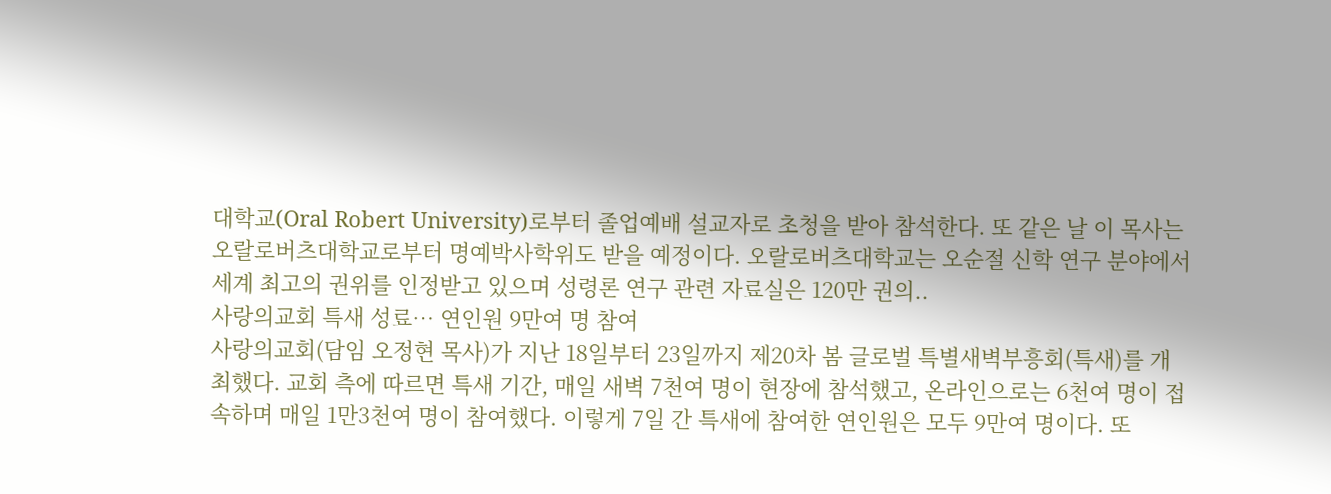대학교(Oral Robert University)로부터 졸업예배 설교자로 초청을 받아 참석한다. 또 같은 날 이 목사는 오랄로버츠대학교로부터 명예박사학위도 받을 예정이다. 오랄로버츠대학교는 오순절 신학 연구 분야에서 세계 최고의 권위를 인정받고 있으며 성령론 연구 관련 자료실은 120만 권의..
사랑의교회 특새 성료… 연인원 9만여 명 참여
사랑의교회(담임 오정현 목사)가 지난 18일부터 23일까지 제20차 봄 글로벌 특별새벽부흥회(특새)를 개최했다. 교회 측에 따르면 특새 기간, 매일 새벽 7천여 명이 현장에 참석했고, 온라인으로는 6천여 명이 접속하며 매일 1만3천여 명이 참여했다. 이렇게 7일 간 특새에 참여한 연인원은 모두 9만여 명이다. 또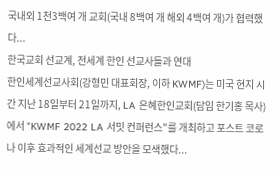국내외 1천3백여 개 교회(국내 8백여 개 해외 4백여 개)가 협력했다...
한국교회 선교계, 전세계 한인 선교사들과 연대
한인세계선교사회(강형민 대표회장, 이하 KWMF)는 미국 현지 시간 지난 18일부터 21일까지, LA 은혜한인교회(담임 한기홍 목사)에서 "KWMF 2022 LA 서밋 컨퍼런스"를 개최하고 포스트 코로나 이후 효과적인 세계선교 방안을 모색했다...